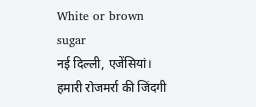White or brown sugar
नई दिल्ली, एजेंसियां। हमारी रोजमर्रा की जिंदगी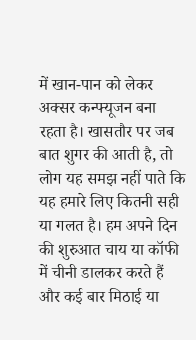में खान-पान को लेकर अक्सर कन्फ्यूजन बना रहता है। खासतौर पर जब बात शुगर की आती है, तो लोग यह समझ नहीं पाते कि यह हमारे लिए कितनी सही या गलत है। हम अपने दिन की शुरुआत चाय या कॉफी में चीनी डालकर करते हैं और कई बार मिठाई या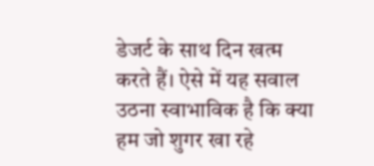डेजर्ट के साथ दिन खत्म करते हैं। ऐसे में यह सवाल उठना स्वाभाविक है कि क्या हम जो शुगर खा रहे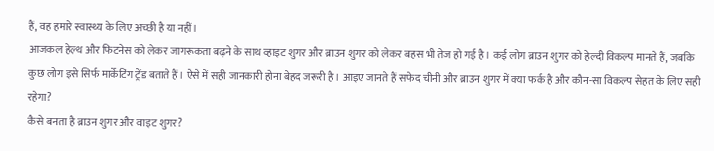हैं, वह हमारे स्वास्थ्य के लिए अच्छी है या नहीं।
आजकल हेल्थ और फिटनेस को लेकर जागरूकता बढ़ने के साथ व्हाइट शुगर और ब्राउन शुगर को लेकर बहस भी तेज हो गई है। कई लोग ब्राउन शुगर को हेल्दी विकल्प मानते हैं, जबकि कुछ लोग इसे सिर्फ मार्केटिंग ट्रेंड बताते हैं। ऐसे में सही जानकारी होना बेहद जरूरी है। आइए जानते हैं सफेद चीनी और ब्राउन शुगर में क्या फर्क है और कौन-सा विकल्प सेहत के लिए सही रहेगा?
कैसे बनता है ब्राउन शुगर और वाइट शुगर?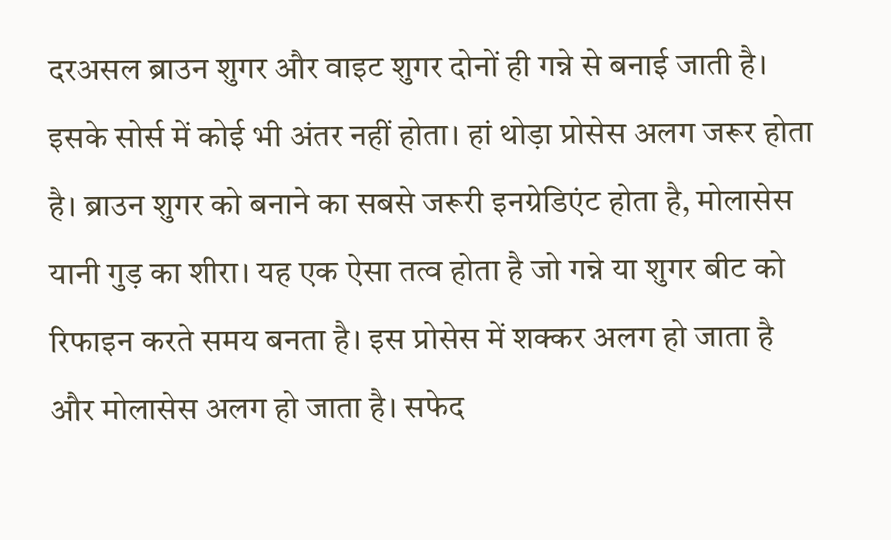दरअसल ब्राउन शुगर और वाइट शुगर दोनों ही गन्ने से बनाई जाती है। इसके सोर्स में कोई भी अंतर नहीं होता। हां थोड़ा प्रोसेस अलग जरूर होता है। ब्राउन शुगर को बनाने का सबसे जरूरी इनग्रेडिएंट होता है, मोलासेस यानी गुड़ का शीरा। यह एक ऐसा तत्व होता है जो गन्ने या शुगर बीट को रिफाइन करते समय बनता है। इस प्रोसेस में शक्कर अलग हो जाता है और मोलासेस अलग हो जाता है। सफेद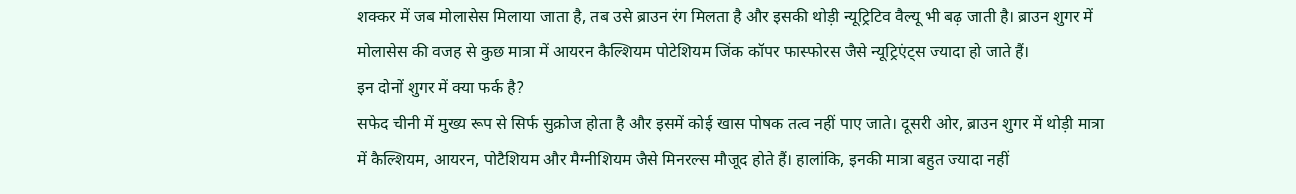शक्कर में जब मोलासेस मिलाया जाता है, तब उसे ब्राउन रंग मिलता है और इसकी थोड़ी न्यूट्रिटिव वैल्यू भी बढ़ जाती है। ब्राउन शुगर में मोलासेस की वजह से कुछ मात्रा में आयरन कैल्शियम पोटेशियम जिंक कॉपर फास्फोरस जैसे न्यूट्रिएंट्स ज्यादा हो जाते हैं।
इन दोनों शुगर में क्या फर्क है?
सफेद चीनी में मुख्य रूप से सिर्फ सुक्रोज होता है और इसमें कोई खास पोषक तत्व नहीं पाए जाते। दूसरी ओर, ब्राउन शुगर में थोड़ी मात्रा में कैल्शियम, आयरन, पोटैशियम और मैग्नीशियम जैसे मिनरल्स मौजूद होते हैं। हालांकि, इनकी मात्रा बहुत ज्यादा नहीं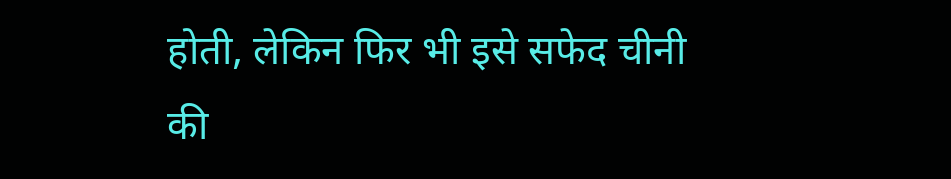होती, लेकिन फिर भी इसे सफेद चीनी की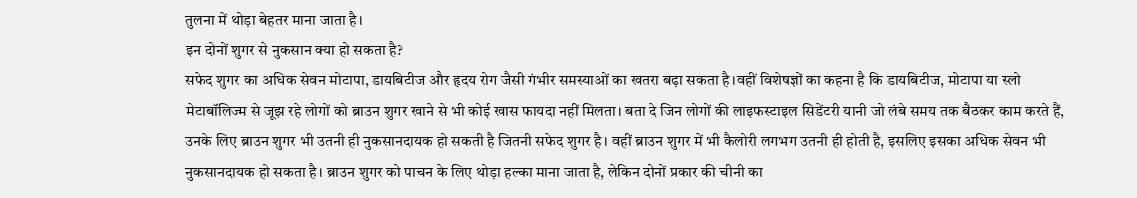तुलना में थोड़ा बेहतर माना जाता है।
इन दोनों शुगर से नुकसान क्या हो सकता है?
सफेद शुगर का अधिक सेवन मोटापा, डायबिटीज और हृदय रोग जैसी गंभीर समस्याओं का खतरा बढ़ा सकता है।वहीं विशेषज्ञों का कहना है कि डायबिटीज, मोटापा या स्लो मेटाबॉलिज्म से जूझ रहे लोगों को ब्राउन शुगर खाने से भी कोई खास फायदा नहीं मिलता। बता दे जिन लोगों की लाइफस्टाइल सिडेंटरी यानी जो लंबे समय तक बैठकर काम करते हैं, उनके लिए ब्राउन शुगर भी उतनी ही नुकसानदायक हो सकती है जितनी सफेद शुगर है। वहीं ब्राउन शुगर में भी कैलोरी लगभग उतनी ही होती है, इसलिए इसका अधिक सेवन भी नुकसानदायक हो सकता है। ब्राउन शुगर को पाचन के लिए थोड़ा हल्का माना जाता है, लेकिन दोनों प्रकार की चीनी का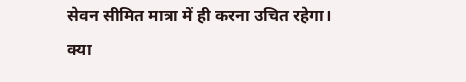सेवन सीमित मात्रा में ही करना उचित रहेगा।
क्या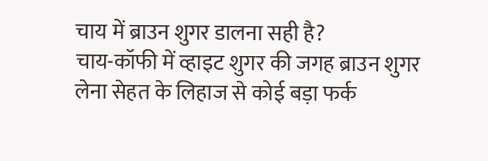चाय में ब्राउन शुगर डालना सही है?
चाय-कॉफी में व्हाइट शुगर की जगह ब्राउन शुगर लेना सेहत के लिहाज से कोई बड़ा फर्क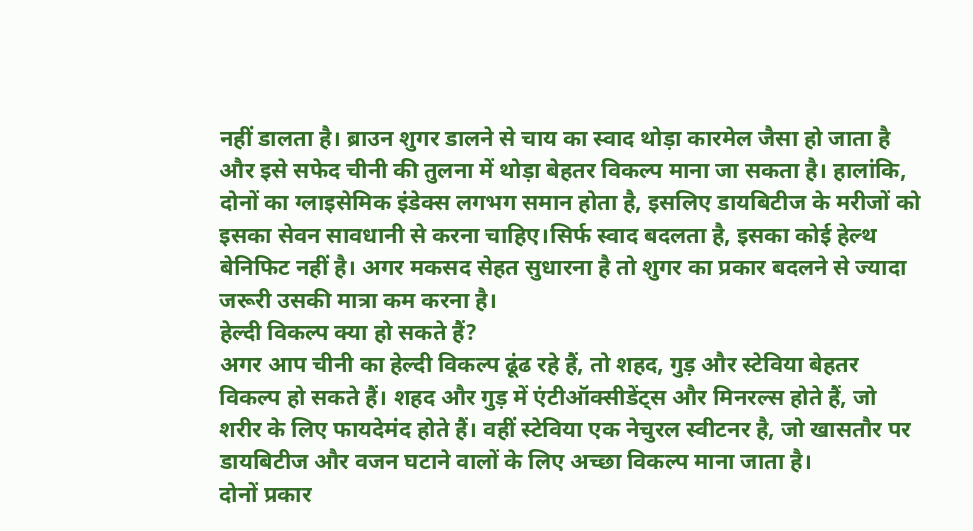नहीं डालता है। ब्राउन शुगर डालने से चाय का स्वाद थोड़ा कारमेल जैसा हो जाता है और इसे सफेद चीनी की तुलना में थोड़ा बेहतर विकल्प माना जा सकता है। हालांकि, दोनों का ग्लाइसेमिक इंडेक्स लगभग समान होता है, इसलिए डायबिटीज के मरीजों को इसका सेवन सावधानी से करना चाहिए।सिर्फ स्वाद बदलता है, इसका कोई हेल्थ बेनिफिट नहीं है। अगर मकसद सेहत सुधारना है तो शुगर का प्रकार बदलने से ज्यादा जरूरी उसकी मात्रा कम करना है।
हेल्दी विकल्प क्या हो सकते हैं?
अगर आप चीनी का हेल्दी विकल्प ढूंढ रहे हैं, तो शहद, गुड़ और स्टेविया बेहतर विकल्प हो सकते हैं। शहद और गुड़ में एंटीऑक्सीडेंट्स और मिनरल्स होते हैं, जो शरीर के लिए फायदेमंद होते हैं। वहीं स्टेविया एक नेचुरल स्वीटनर है, जो खासतौर पर डायबिटीज और वजन घटाने वालों के लिए अच्छा विकल्प माना जाता है।
दोनों प्रकार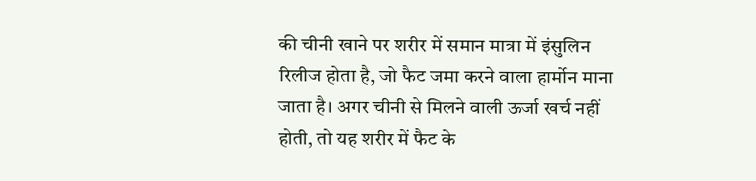की चीनी खाने पर शरीर में समान मात्रा में इंसुलिन रिलीज होता है, जो फैट जमा करने वाला हार्मोन माना जाता है। अगर चीनी से मिलने वाली ऊर्जा खर्च नहीं होती, तो यह शरीर में फैट के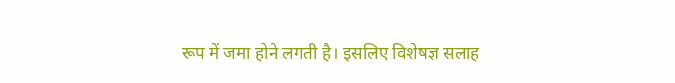रूप में जमा होने लगती है। इसलिए विशेषज्ञ सलाह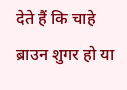देते हैं कि चाहे ब्राउन शुगर हो या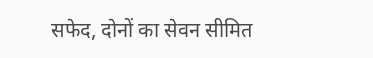सफेद, दोनों का सेवन सीमित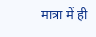मात्रा में ही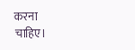करना चाहिए।